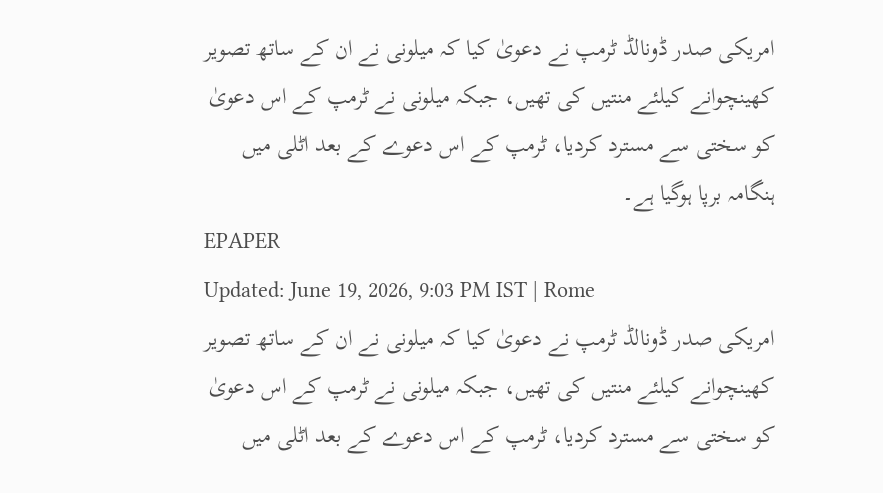امریکی صدر ڈونالڈ ٹرمپ نے دعویٰ کیا کہ میلونی نے ان کے ساتھ تصویر کھینچوانے کیلئے منتیں کی تھیں، جبکہ میلونی نے ٹرمپ کے اس دعویٰ کو سختی سے مسترد کردیا، ٹرمپ کے اس دعوے کے بعد اٹلی میں ہنگامہ برپا ہوگیا ہے۔
EPAPER
Updated: June 19, 2026, 9:03 PM IST | Rome
امریکی صدر ڈونالڈ ٹرمپ نے دعویٰ کیا کہ میلونی نے ان کے ساتھ تصویر کھینچوانے کیلئے منتیں کی تھیں، جبکہ میلونی نے ٹرمپ کے اس دعویٰ کو سختی سے مسترد کردیا، ٹرمپ کے اس دعوے کے بعد اٹلی میں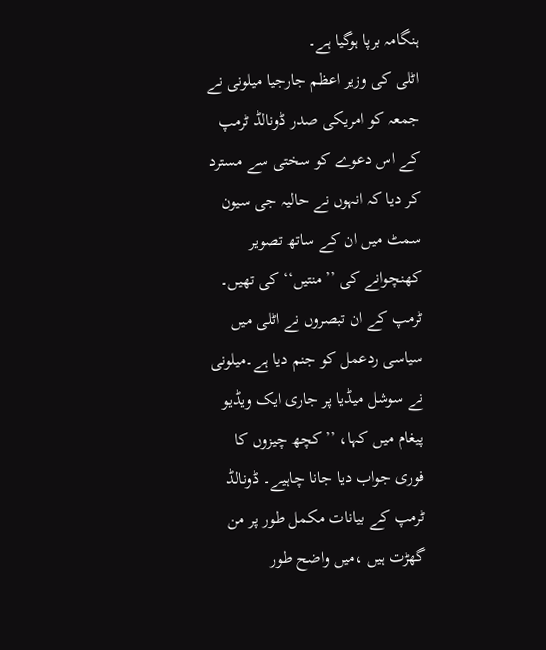ہنگامہ برپا ہوگیا ہے۔
اٹلی کی وزیر اعظم جارجیا میلونی نے جمعہ کو امریکی صدر ڈونالڈ ٹرمپ کے اس دعوے کو سختی سے مسترد کر دیا کہ انہوں نے حالیہ جی سیون سمٹ میں ان کے ساتھ تصویر کھنچوانے کی ’’منتیں‘‘ کی تھیں۔ ٹرمپ کے ان تبصروں نے اٹلی میں سیاسی ردعمل کو جنم دیا ہے۔میلونی نے سوشل میڈیا پر جاری ایک ویڈیو پیغام میں کہا، ’’کچھ چیزوں کا فوری جواب دیا جانا چاہیے۔ ڈونالڈ ٹرمپ کے بیانات مکمل طور پر من گھڑت ہیں ،میں واضح طور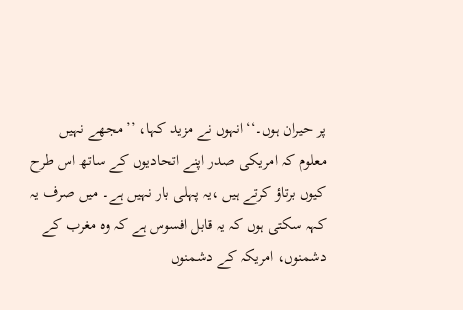پر حیران ہوں۔‘‘انہوں نے مزید کہا، ’’مجھے نہیں معلوم کہ امریکی صدر اپنے اتحادیوں کے ساتھ اس طرح کیوں برتاؤ کرتے ہیں ،یہ پہلی بار نہیں ہے۔ میں صرف یہ کہہ سکتی ہوں کہ یہ قابل افسوس ہے کہ وہ مغرب کے دشمنوں، امریکہ کے دشمنوں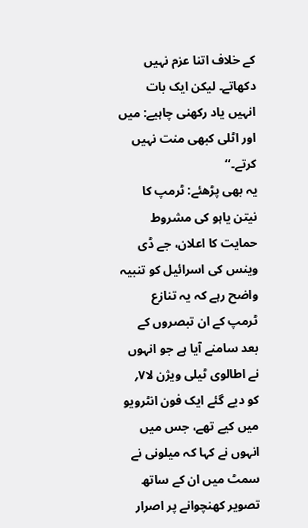کے خلاف اتنا عزم نہیں دکھاتے۔ لیکن ایک بات انہیں یاد رکھنی چاہیے: میں اور اٹلی کبھی منت نہیں کرتے۔‘‘
یہ بھی پڑھئے: ٹرمپ کا نیتن یاہو کی مشروط حمایت کا اعلان، جے ڈی وینس کی اسرائیل کو تنبیہ
واضح رہے کہ یہ تنازع ٹرمپ کے ان تبصروں کے بعد سامنے آیا ہے جو انہوں نے اطالوی ٹیلی ویژن لا۷؍ کو دیے گئے ایک فون انٹرویو میں کیے تھے، جس میں انہوں نے کہا کہ میلونی نے سمٹ میں ان کے ساتھ تصویر کھنچوانے پر اصرار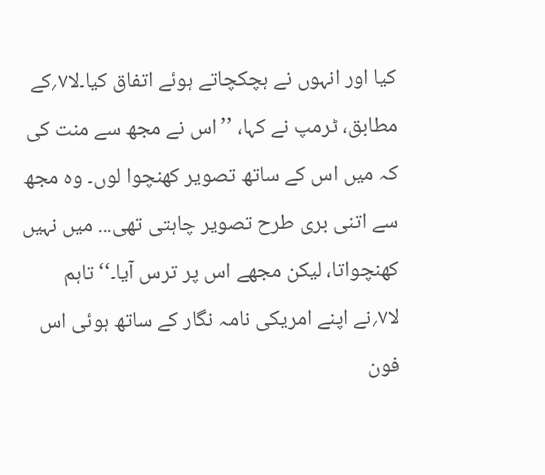کیا اور انہوں نے ہچکچاتے ہوئے اتفاق کیا۔لا۷؍کے مطابق، ٹرمپ نے کہا، ’’اس نے مجھ سے منت کی کہ میں اس کے ساتھ تصویر کھنچوا لوں۔ وہ مجھ سے اتنی بری طرح تصویر چاہتی تھی... میں نہیں کھنچواتا، لیکن مجھے اس پر ترس آیا۔‘‘تاہم لا۷؍نے اپنے امریکی نامہ نگار کے ساتھ ہوئی اس فون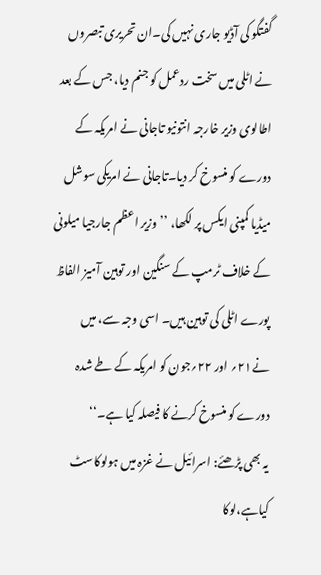گفتگو کی آڈیو جاری نہیں کی۔ان تحریری تبصروں نے اٹلی میں سخت ردعمل کو جنم دیا، جس کے بعد اطالوی وزیر خارجہ انتونیو تاجانی نے امریکہ کے دورے کو منسوخ کر دیا۔تاجانی نے امریکی سوشل میڈیا کمپنی ایکس پر لکھا، ’’وزیر اعظم جارجیا میلونی کے خلاف ٹرمپ کے سنگین اور توہین آمیز الفاظ پورے اٹلی کی توہین ہیں۔ اسی وجہ سے، میں نے۲۱؍ اور ۲۲؍جون کو امریکہ کے طے شدہ دورے کو منسوخ کرنے کا فیصلہ کیا ہے۔‘‘
یہ بھی پڑھئے: اسرائیل نے غزہ میں ہولوکاسٹ کیاہے،لوکا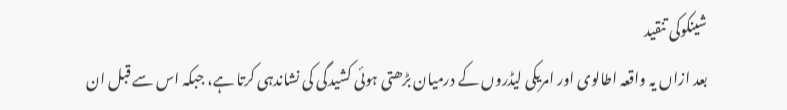شینکوکی تنقید
بعد ازاں یہ واقعہ اطالوی اور امریکی لیڈروں کے درمیان بڑھتی ہوئی کشیدگی کی نشاندہی کرتا ہے، جبکہ اس سے قبل ان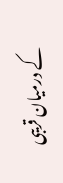کے درمیان قریبی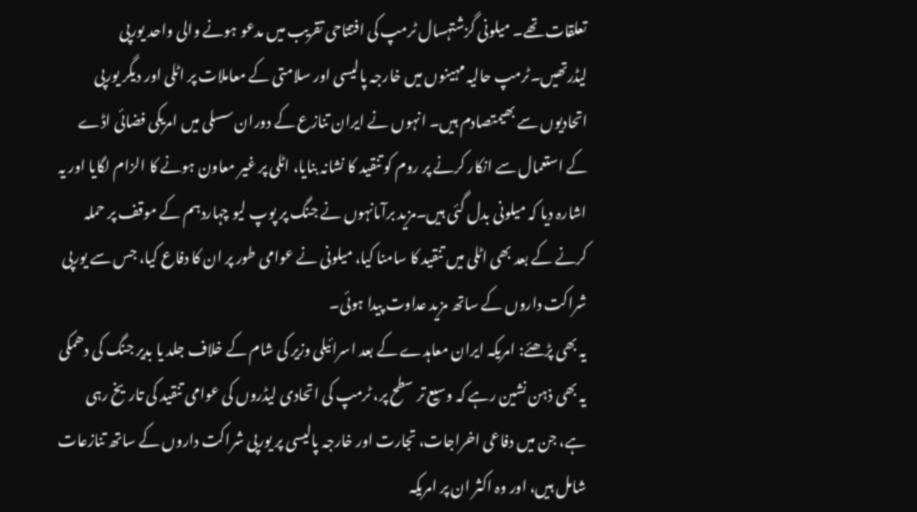تعلقات تھے۔ میلونی گزشتہسال ٹرمپ کی افتتاحی تقریب میں مدعو ہونے والی واحد یورپی لیڈرتھیں۔ٹرمپ حالیہ مہینوں میں خارجہ پالیسی اور سلامتی کے معاملات پر اٹلی اور دیگر یورپی اتحادیوں سے بھیمتصادم ہیں۔ انہوں نے ایران تنازع کے دوران سسلی میں امریکی فضائی اڈے کے استعمال سے انکار کرنے پر روم کو تنقید کا نشانہ بنایا، اٹلی پر غیر معاون ہونے کا الزام لگایا اور یہ اشارہ دیا کہ میلونی بدل گئی ہیں۔مزید برآںانہوں نے جنگ پر پوپ لیو چہاردہم کے موقف پر حملہ کرنے کے بعد بھی اٹلی میں تنقید کا سامنا کیا، میلونی نے عوامی طور پر ان کا دفاع کیا، جس سے یورپی شراکت داروں کے ساتھ مزید عداوت پیدا ہوئی۔
یہ بھی پڑھئے: امریکہ ایران معاہدے کے بعد اسرائیلی وزیر کی شام کے خلاف جلد یا بدیر جنگ کی دھمکی
یہ بھی ذہن نشین رہے کہ وسیع تر سطح پر، ٹرمپ کی اتحادی لیڈروں کی عوامی تنقید کی تاریخ رہی ہے، جن میں دفاعی اخراجات، تجارت اور خارجہ پالیسی پر یورپی شراکت داروں کے ساتھ تنازعات شامل ہیں، اور وہ اکثر ان پر امریکہ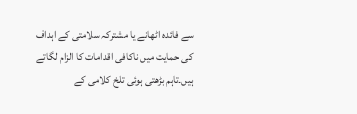سے فائدہ اٹھانے یا مشترکہ سلامتی کے اہداف کی حمایت میں ناکافی اقدامات کا الزام لگاتے ہیں۔تاہم بڑھتی ہوئی تلخ کلامی کے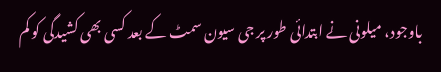باوجود، میلونی نے ابتدائی طور پر جی سیون سمٹ کے بعد کسی بھی کشیدگی کو کم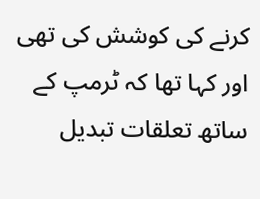کرنے کی کوشش کی تھی اور کہا تھا کہ ٹرمپ کے ساتھ تعلقات تبدیل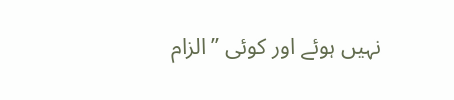نہیں ہوئے اور کوئی ’’الزام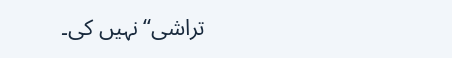تراشی‘‘نہیں کی۔